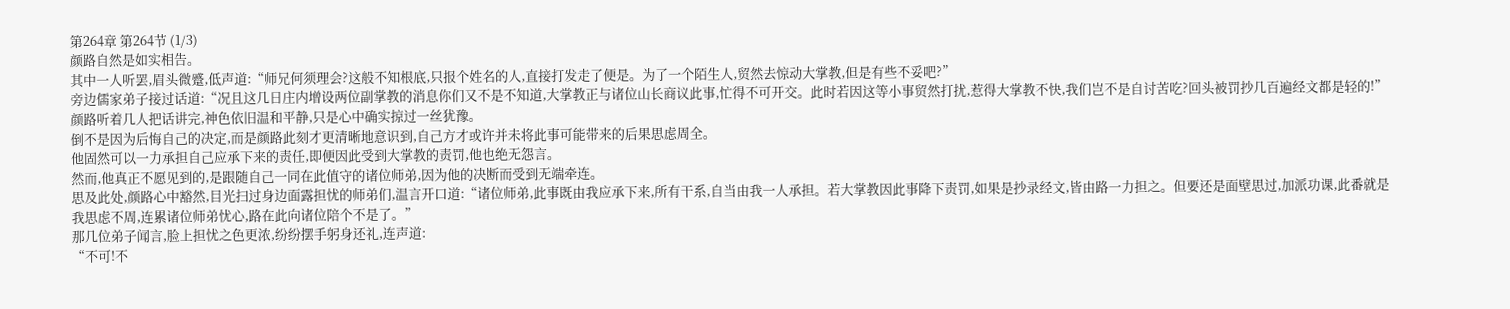第264章 第264节 (1/3)
颜路自然是如实相告。
其中一人听罢,眉头微蹙,低声道:“师兄何须理会?这般不知根底,只报个姓名的人,直接打发走了便是。为了一个陌生人,贸然去惊动大掌教,但是有些不妥吧?”
旁边儒家弟子接过话道:“况且这几日庄内增设两位副掌教的消息你们又不是不知道,大掌教正与诸位山长商议此事,忙得不可开交。此时若因这等小事贸然打扰,惹得大掌教不快,我们岂不是自讨苦吃?回头被罚抄几百遍经文都是轻的!”
颜路听着几人把话讲完,神色依旧温和平静,只是心中确实掠过一丝犹豫。
倒不是因为后悔自己的决定,而是颜路此刻才更清晰地意识到,自己方才或许并未将此事可能带来的后果思虑周全。
他固然可以一力承担自己应承下来的责任,即便因此受到大掌教的责罚,他也绝无怨言。
然而,他真正不愿见到的,是跟随自己一同在此值守的诸位师弟,因为他的决断而受到无端牵连。
思及此处,颜路心中豁然,目光扫过身边面露担忧的师弟们,温言开口道:“诸位师弟,此事既由我应承下来,所有干系,自当由我一人承担。若大掌教因此事降下责罚,如果是抄录经文,皆由路一力担之。但要还是面壁思过,加派功课,此番就是我思虑不周,连累诸位师弟忧心,路在此向诸位陪个不是了。”
那几位弟子闻言,脸上担忧之色更浓,纷纷摆手躬身还礼,连声道:
“不可!不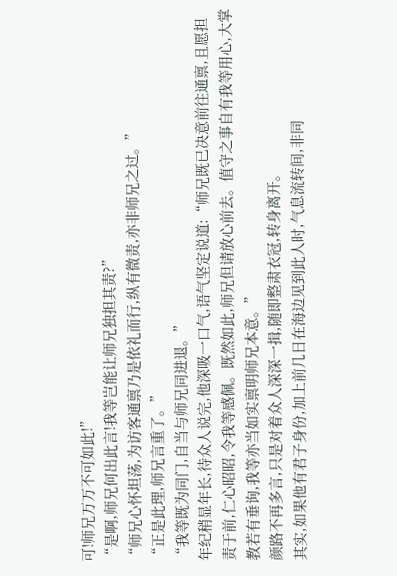可!师兄万万不可如此!”
“是啊,师兄何出此言!我等岂能让师兄独担其责?”
“师兄心怀坦荡,为访客通禀乃是依礼而行,纵有微责,亦非师兄之过。”
“正是此理,师兄言重了。”
“我等既为同门,自当与师兄同进退。”
年纪稍显年长,待众人说完,他深吸一口气,语气坚定说道:“师兄既已决意前往通禀,且愿担责于前,仁心昭昭,令我等感佩。既然如此,师兄但请放心前去。值守之事自有我等用心,大掌教若有垂询,我等亦当如实禀明师兄本意。”
颜路不再多言,只是对着众人深深一揖,随即整肃衣冠,转身离开。
其实,如果他有君子身份,加上前几日在海边见到此人时,气息流转间,非同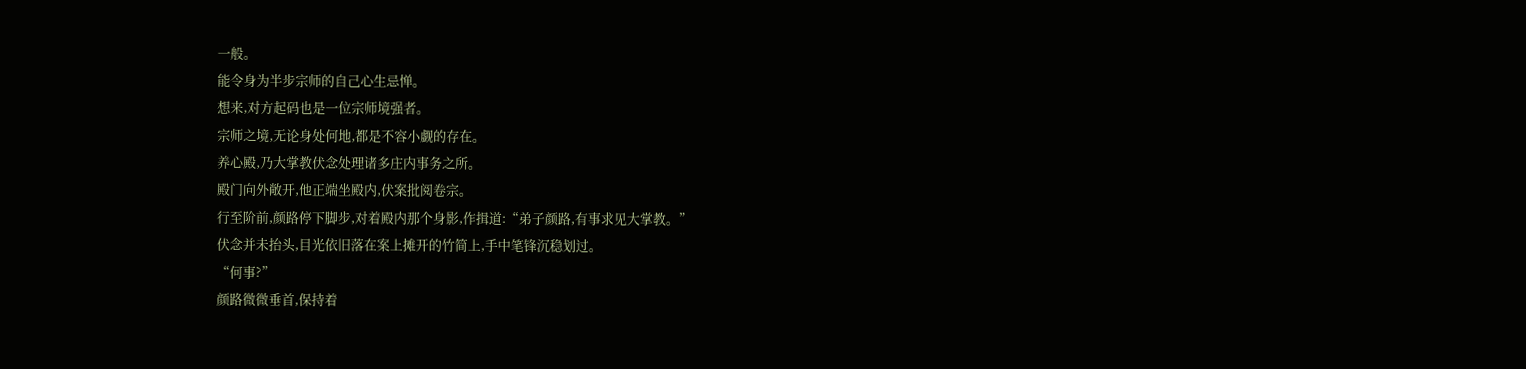一般。
能令身为半步宗师的自己心生忌惮。
想来,对方起码也是一位宗师境强者。
宗师之境,无论身处何地,都是不容小觑的存在。
养心殿,乃大掌教伏念处理诸多庄内事务之所。
殿门向外敞开,他正端坐殿内,伏案批阅卷宗。
行至阶前,颜路停下脚步,对着殿内那个身影,作揖道:“弟子颜路,有事求见大掌教。”
伏念并未抬头,目光依旧落在案上摊开的竹简上,手中笔锋沉稳划过。
“何事?”
颜路微微垂首,保持着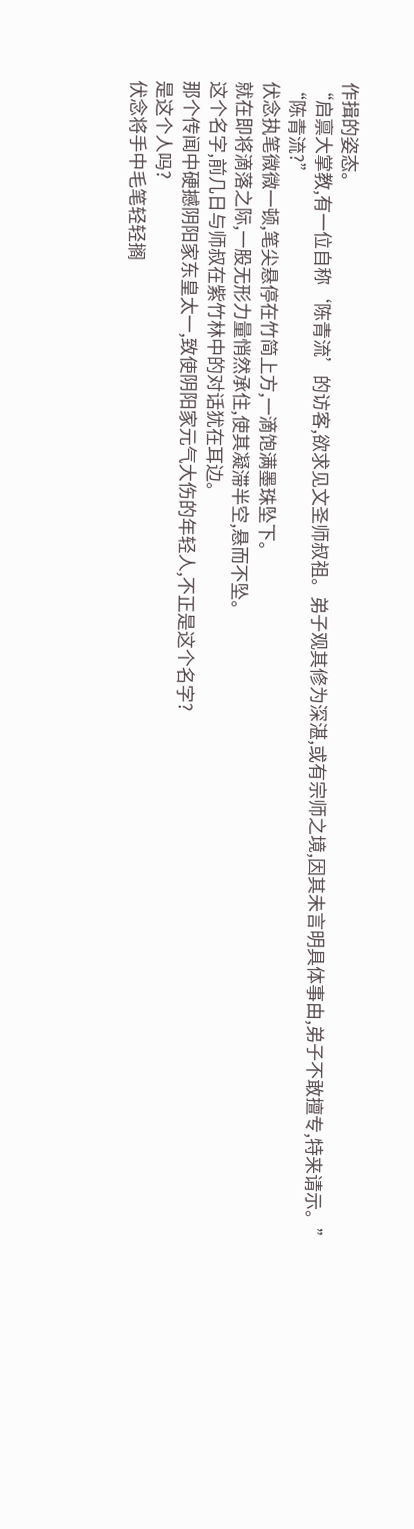作揖的姿态。
“启禀大掌教,有一位自称‘陈青流’的访客,欲求见文圣师叔祖。弟子观其修为深湛,或有宗师之境,因其未言明具体事由,弟子不敢擅专,特来请示。”
“陈青流?”
伏念执笔微微一顿,笔尖悬停在竹简上方,一滴饱满墨珠坠下。
就在即将滴落之际,一股无形力量悄然承住,使其凝滞半空,悬而不坠。
这个名字,前几日与师叔在紫竹林中的对话犹在耳边。
那个传闻中硬撼阴阳家东皇太一,致使阴阳家元气大伤的年轻人,不正是这个名字?
是这个人吗?
伏念将手中毛笔轻轻搁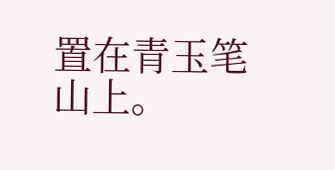置在青玉笔山上。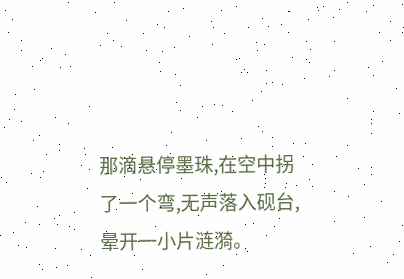那滴悬停墨珠,在空中拐了一个弯,无声落入砚台,晕开一小片涟漪。